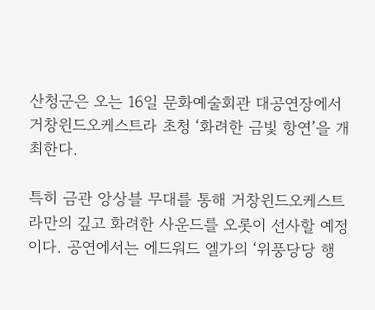산청군은 오는 16일 문화예술회관 대공연장에서 거창윈드오케스트라 초청 ‘화려한 금빛 항연’을 개최한다.

특히 금관 앙상블 무대를 통해 거창윈드오케스트라만의 깊고 화려한 사운드를 오롯이 선사할 예정이다. 공연에서는 에드워드 엘가의 ‘위풍당당 행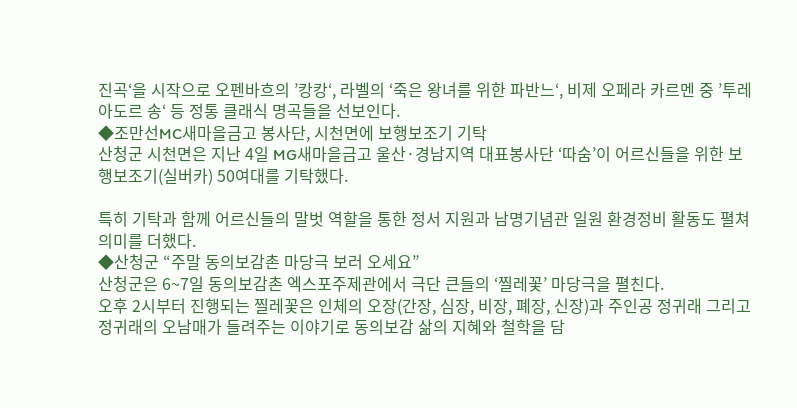진곡‘을 시작으로 오펜바흐의 ’캉캉‘, 라벨의 ‘죽은 왕녀를 위한 파반느‘, 비제 오페라 카르멘 중 ’투레아도르 송‘ 등 정통 클래식 명곡들을 선보인다.
◆조만선MC새마을금고 봉사단, 시천면에 보행보조기 기탁
산청군 시천면은 지난 4일 MG새마을금고 울산·경남지역 대표봉사단 ‘따숨’이 어르신들을 위한 보행보조기(실버카) 50여대를 기탁했다.

특히 기탁과 함께 어르신들의 말벗 역할을 통한 정서 지원과 남명기념관 일원 환경정비 활동도 펼쳐 의미를 더했다.
◆산청군 “주말 동의보감촌 마당극 보러 오세요”
산청군은 6~7일 동의보감촌 엑스포주제관에서 극단 큰들의 ‘찔레꽃’ 마당극을 펼친다.
오후 2시부터 진행되는 찔레꽃은 인체의 오장(간장, 심장, 비장, 폐장, 신장)과 주인공 정귀래 그리고 정귀래의 오남매가 들려주는 이야기로 동의보감 삶의 지혜와 철학을 담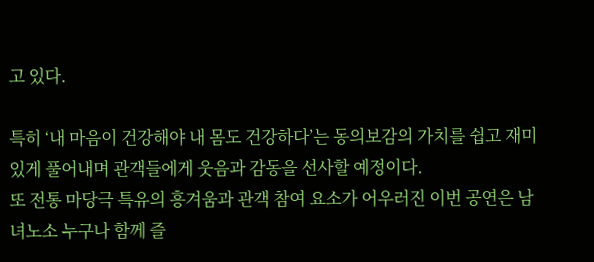고 있다.

특히 ‘내 마음이 건강해야 내 몸도 건강하다’는 동의보감의 가치를 쉽고 재미있게 풀어내며 관객들에게 웃음과 감동을 선사할 예정이다.
또 전통 마당극 특유의 흥겨움과 관객 참여 요소가 어우러진 이번 공연은 남녀노소 누구나 함께 즐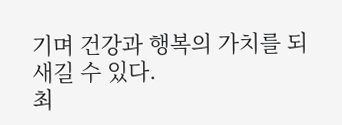기며 건강과 행복의 가치를 되새길 수 있다.
최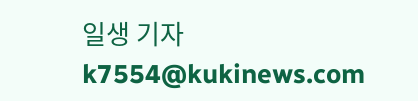일생 기자 k7554@kukinews.com